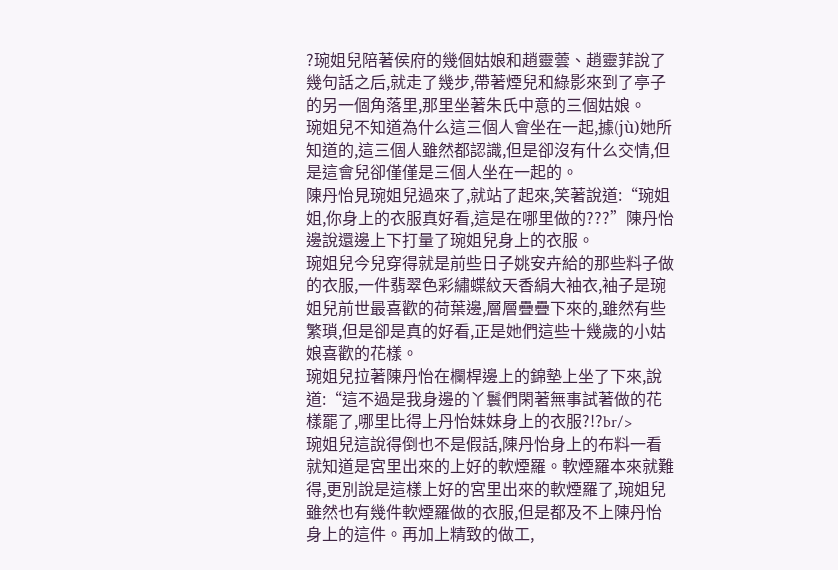?琬姐兒陪著侯府的幾個姑娘和趙靈蕓、趙靈菲說了幾句話之后,就走了幾步,帶著煙兒和綠影來到了亭子的另一個角落里,那里坐著朱氏中意的三個姑娘。
琬姐兒不知道為什么這三個人會坐在一起,據(jù)她所知道的,這三個人雖然都認識,但是卻沒有什么交情,但是這會兒卻僅僅是三個人坐在一起的。
陳丹怡見琬姐兒過來了,就站了起來,笑著說道:“琬姐姐,你身上的衣服真好看,這是在哪里做的???”陳丹怡邊說還邊上下打量了琬姐兒身上的衣服。
琬姐兒今兒穿得就是前些日子姚安卉給的那些料子做的衣服,一件翡翠色彩繡蝶紋天香絹大袖衣,袖子是琬姐兒前世最喜歡的荷葉邊,層層疊疊下來的,雖然有些繁瑣,但是卻是真的好看,正是她們這些十幾歲的小姑娘喜歡的花樣。
琬姐兒拉著陳丹怡在欄桿邊上的錦墊上坐了下來,說道:“這不過是我身邊的丫鬟們閑著無事試著做的花樣罷了,哪里比得上丹怡妹妹身上的衣服?!?br/>
琬姐兒這說得倒也不是假話,陳丹怡身上的布料一看就知道是宮里出來的上好的軟煙羅。軟煙羅本來就難得,更別說是這樣上好的宮里出來的軟煙羅了,琬姐兒雖然也有幾件軟煙羅做的衣服,但是都及不上陳丹怡身上的這件。再加上精致的做工,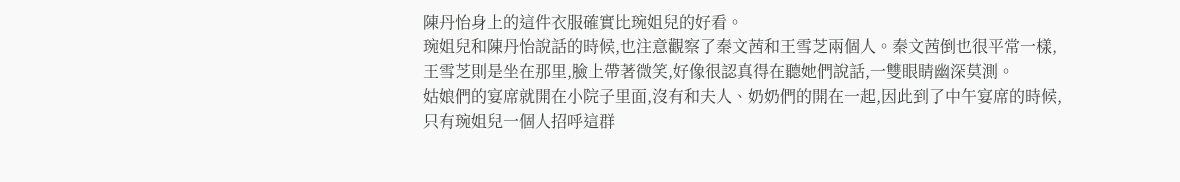陳丹怡身上的這件衣服確實比琬姐兒的好看。
琬姐兒和陳丹怡說話的時候,也注意觀察了秦文茜和王雪芝兩個人。秦文茜倒也很平常一樣,王雪芝則是坐在那里,臉上帶著微笑,好像很認真得在聽她們說話,一雙眼睛幽深莫測。
姑娘們的宴席就開在小院子里面,沒有和夫人、奶奶們的開在一起,因此到了中午宴席的時候,只有琬姐兒一個人招呼這群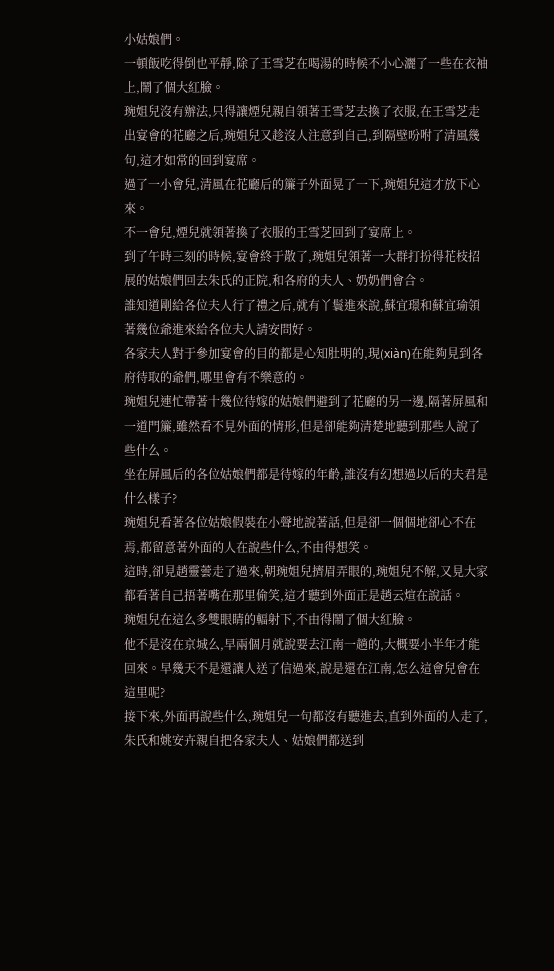小姑娘們。
一頓飯吃得倒也平靜,除了王雪芝在喝湯的時候不小心灑了一些在衣袖上,鬧了個大紅臉。
琬姐兒沒有辦法,只得讓煙兒親自領著王雪芝去換了衣服,在王雪芝走出宴會的花廳之后,琬姐兒又趁沒人注意到自己,到隔壁吩咐了清風幾句,這才如常的回到宴席。
過了一小會兒,清風在花廳后的簾子外面晃了一下,琬姐兒這才放下心來。
不一會兒,煙兒就領著換了衣服的王雪芝回到了宴席上。
到了午時三刻的時候,宴會終于散了,琬姐兒領著一大群打扮得花枝招展的姑娘們回去朱氏的正院,和各府的夫人、奶奶們會合。
誰知道剛給各位夫人行了禮之后,就有丫鬟進來說,蘇宜璟和蘇宜瑜領著幾位爺進來給各位夫人請安問好。
各家夫人對于參加宴會的目的都是心知肚明的,現(xiàn)在能夠見到各府待取的爺們,哪里會有不樂意的。
琬姐兒連忙帶著十幾位待嫁的姑娘們避到了花廳的另一邊,隔著屏風和一道門簾,雖然看不見外面的情形,但是卻能夠清楚地聽到那些人說了些什么。
坐在屏風后的各位姑娘們都是待嫁的年齡,誰沒有幻想過以后的夫君是什么樣子?
琬姐兒看著各位姑娘假裝在小聲地說著話,但是卻一個個地卻心不在焉,都留意著外面的人在說些什么,不由得想笑。
這時,卻見趙靈蕓走了過來,朝琬姐兒擠眉弄眼的,琬姐兒不解,又見大家都看著自己捂著嘴在那里偷笑,這才聽到外面正是趙云煊在說話。
琬姐兒在這么多雙眼睛的輻射下,不由得鬧了個大紅臉。
他不是沒在京城么,早兩個月就說要去江南一趟的,大概要小半年才能回來。早幾天不是還讓人送了信過來,說是還在江南,怎么這會兒會在這里呢?
接下來,外面再說些什么,琬姐兒一句都沒有聽進去,直到外面的人走了,朱氏和姚安卉親自把各家夫人、姑娘們都送到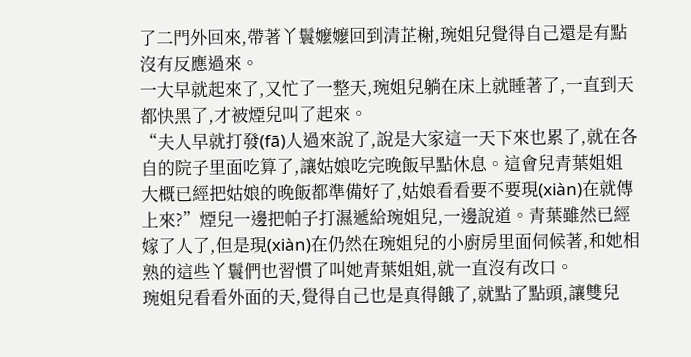了二門外回來,帶著丫鬟嬤嬤回到清芷榭,琬姐兒覺得自己還是有點沒有反應過來。
一大早就起來了,又忙了一整天,琬姐兒躺在床上就睡著了,一直到天都快黑了,才被煙兒叫了起來。
“夫人早就打發(fā)人過來說了,說是大家這一天下來也累了,就在各自的院子里面吃算了,讓姑娘吃完晚飯早點休息。這會兒青葉姐姐大概已經把姑娘的晚飯都準備好了,姑娘看看要不要現(xiàn)在就傳上來?”煙兒一邊把帕子打濕遞給琬姐兒,一邊說道。青葉雖然已經嫁了人了,但是現(xiàn)在仍然在琬姐兒的小廚房里面伺候著,和她相熟的這些丫鬟們也習慣了叫她青葉姐姐,就一直沒有改口。
琬姐兒看看外面的天,覺得自己也是真得餓了,就點了點頭,讓雙兒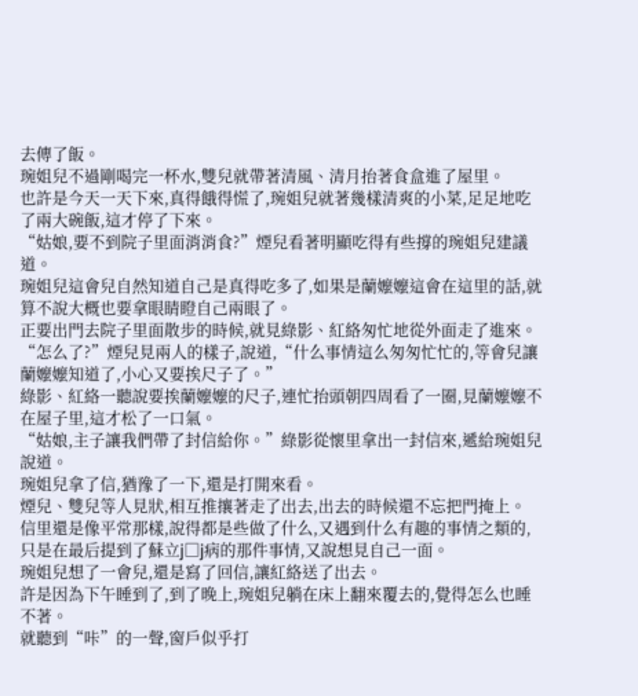去傳了飯。
琬姐兒不過剛喝完一杯水,雙兒就帶著清風、清月抬著食盒進了屋里。
也許是今天一天下來,真得餓得慌了,琬姐兒就著幾樣清爽的小菜,足足地吃了兩大碗飯,這才停了下來。
“姑娘,要不到院子里面消消食?”煙兒看著明顯吃得有些撐的琬姐兒建議道。
琬姐兒這會兒自然知道自己是真得吃多了,如果是蘭嬤嬤這會在這里的話,就算不說大概也要拿眼睛瞪自己兩眼了。
正要出門去院子里面散步的時候,就見綠影、紅絡匆忙地從外面走了進來。
“怎么了?”煙兒見兩人的樣子,說道,“什么事情這么匆匆忙忙的,等會兒讓蘭嬤嬤知道了,小心又要挨尺子了。”
綠影、紅絡一聽說要挨蘭嬤嬤的尺子,連忙抬頭朝四周看了一圈,見蘭嬤嬤不在屋子里,這才松了一口氣。
“姑娘,主子讓我們帶了封信給你。”綠影從懷里拿出一封信來,遞給琬姐兒說道。
琬姐兒拿了信,猶豫了一下,還是打開來看。
煙兒、雙兒等人見狀,相互推攘著走了出去,出去的時候還不忘把門掩上。
信里還是像平常那樣,說得都是些做了什么,又遇到什么有趣的事情之類的,只是在最后提到了蘇立j□j病的那件事情,又說想見自己一面。
琬姐兒想了一會兒,還是寫了回信,讓紅絡送了出去。
許是因為下午睡到了,到了晚上,琬姐兒躺在床上翻來覆去的,覺得怎么也睡不著。
就聽到“咔”的一聲,窗戶似乎打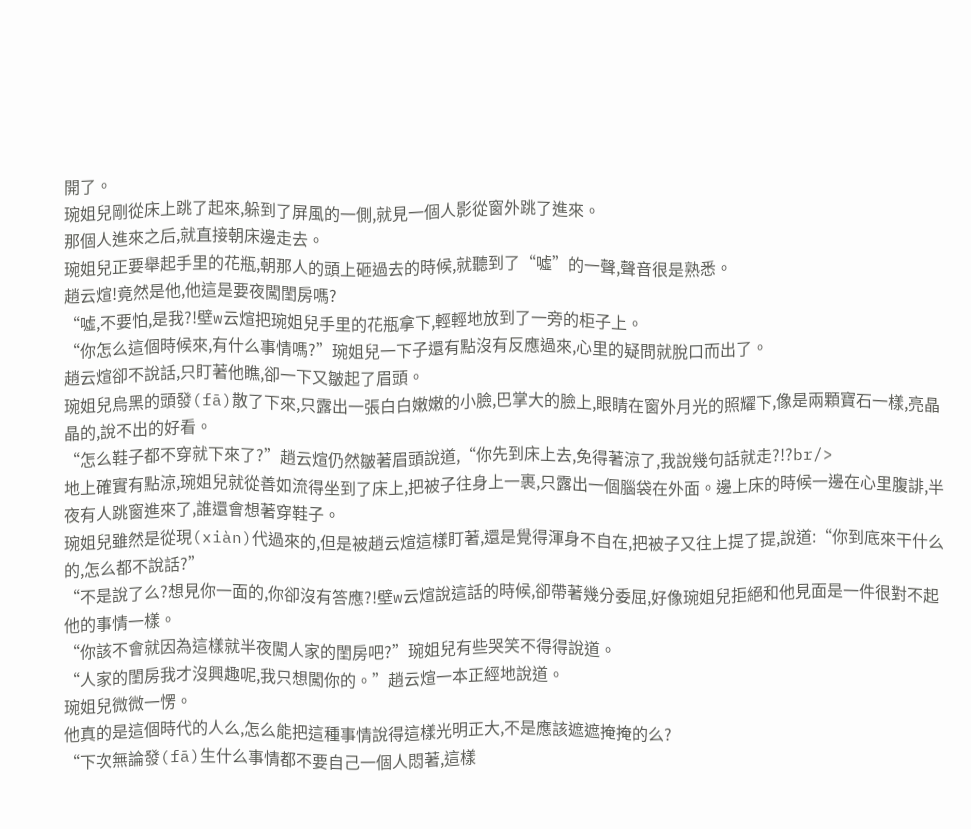開了。
琬姐兒剛從床上跳了起來,躲到了屏風的一側,就見一個人影從窗外跳了進來。
那個人進來之后,就直接朝床邊走去。
琬姐兒正要舉起手里的花瓶,朝那人的頭上砸過去的時候,就聽到了“噓”的一聲,聲音很是熟悉。
趙云煊!竟然是他,他這是要夜闖閨房嗎?
“噓,不要怕,是我?!壁w云煊把琬姐兒手里的花瓶拿下,輕輕地放到了一旁的柜子上。
“你怎么這個時候來,有什么事情嗎?”琬姐兒一下子還有點沒有反應過來,心里的疑問就脫口而出了。
趙云煊卻不說話,只盯著他瞧,卻一下又皺起了眉頭。
琬姐兒烏黑的頭發(fā)散了下來,只露出一張白白嫩嫩的小臉,巴掌大的臉上,眼睛在窗外月光的照耀下,像是兩顆寶石一樣,亮晶晶的,說不出的好看。
“怎么鞋子都不穿就下來了?”趙云煊仍然皺著眉頭說道,“你先到床上去,免得著涼了,我說幾句話就走?!?br/>
地上確實有點涼,琬姐兒就從善如流得坐到了床上,把被子往身上一裹,只露出一個腦袋在外面。邊上床的時候一邊在心里腹誹,半夜有人跳窗進來了,誰還會想著穿鞋子。
琬姐兒雖然是從現(xiàn)代過來的,但是被趙云煊這樣盯著,還是覺得渾身不自在,把被子又往上提了提,說道:“你到底來干什么的,怎么都不說話?”
“不是說了么?想見你一面的,你卻沒有答應?!壁w云煊說這話的時候,卻帶著幾分委屈,好像琬姐兒拒絕和他見面是一件很對不起他的事情一樣。
“你該不會就因為這樣就半夜闖人家的閨房吧?”琬姐兒有些哭笑不得得說道。
“人家的閨房我才沒興趣呢,我只想闖你的。”趙云煊一本正經地說道。
琬姐兒微微一愣。
他真的是這個時代的人么,怎么能把這種事情說得這樣光明正大,不是應該遮遮掩掩的么?
“下次無論發(fā)生什么事情都不要自己一個人悶著,這樣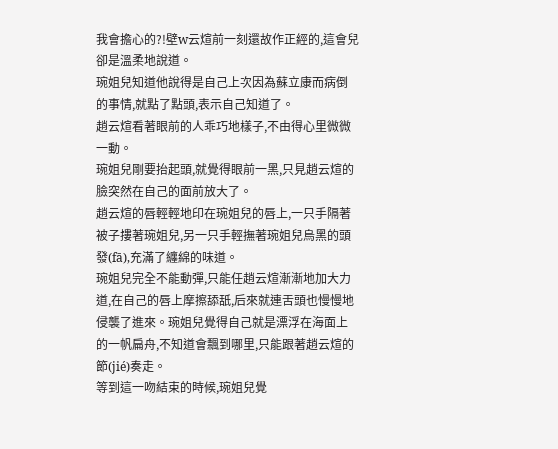我會擔心的?!壁w云煊前一刻還故作正經的,這會兒卻是溫柔地說道。
琬姐兒知道他說得是自己上次因為蘇立康而病倒的事情,就點了點頭,表示自己知道了。
趙云煊看著眼前的人乖巧地樣子,不由得心里微微一動。
琬姐兒剛要抬起頭,就覺得眼前一黑,只見趙云煊的臉突然在自己的面前放大了。
趙云煊的唇輕輕地印在琬姐兒的唇上,一只手隔著被子摟著琬姐兒,另一只手輕撫著琬姐兒烏黑的頭發(fā),充滿了纏綿的味道。
琬姐兒完全不能動彈,只能任趙云煊漸漸地加大力道,在自己的唇上摩擦舔舐,后來就連舌頭也慢慢地侵襲了進來。琬姐兒覺得自己就是漂浮在海面上的一帆扁舟,不知道會飄到哪里,只能跟著趙云煊的節(jié)奏走。
等到這一吻結束的時候,琬姐兒覺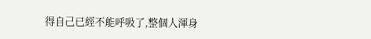得自己已經不能呼吸了,整個人渾身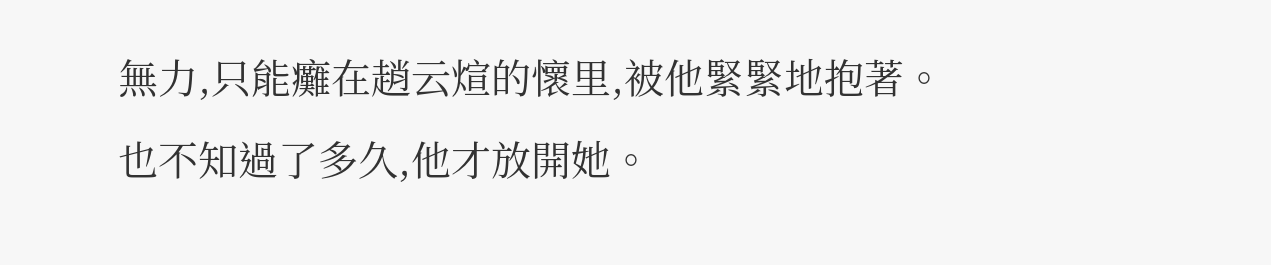無力,只能癱在趙云煊的懷里,被他緊緊地抱著。
也不知過了多久,他才放開她。